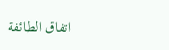اتفاق الطائفة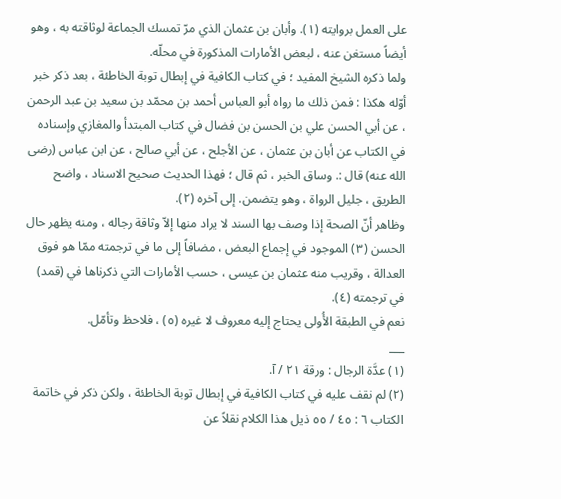على العمل بروايته (١). وأبان بن عثمان الذي مرّ تمسك الجماعة لوثاقته به ، وهو أيضاً مستغن عنه ، لبعض الأمارات المذكورة في محلّه.
ولما ذكره الشيخ المفيد ؛ في كتاب الكافية في إبطال توبة الخاطئة ، بعد ذكر خبر أوّله هكذا : فمن ذلك ما رواه أبو العباس أحمد بن محمّد بن سعيد بن عبد الرحمن ، عن أبي الحسن علي بن الحسن بن فضال في كتاب المبتدأ والمغازي وإسناده في الكتاب عن أبان بن عثمان ، عن الأجلح ، عن أبي صالح ، عن ابن عباس (رضى الله عنه) قال :. وساق الخبر ، ثم قال ؛ فهذا الحديث صحيح الاسناد ، واضح الطريق ، جليل الرواة ، وهو يتضمن. إلى آخره (٢).
وظاهر أنّ الصحة إذا وصف بها السند لا يراد منها إلاّ وثاقة رجاله ، ومنه يظهر حال الحسن (٣) الموجود في إجماع البعض ، مضافاً إلى ما في ترجمته ممّا هو فوق العدالة ، وقريب منه عثمان بن عيسى ، حسب الأمارات التي ذكرناها في (قمد) في ترجمته (٤).
نعم في الطبقة الأُولى يحتاج إليه معروف لا غيره (٥) ، فلاحظ وتأمّل.
___
(١) عدَّة الرجال : ورقة ٢١ / آ.
(٢) لم نقف عليه في كتاب الكافية في إبطال توبة الخاطئة ، ولكن ذكر في خاتمة الكتاب ٦ : ٤٥ / ٥٥ ذيل هذا الكلام نقلاً عن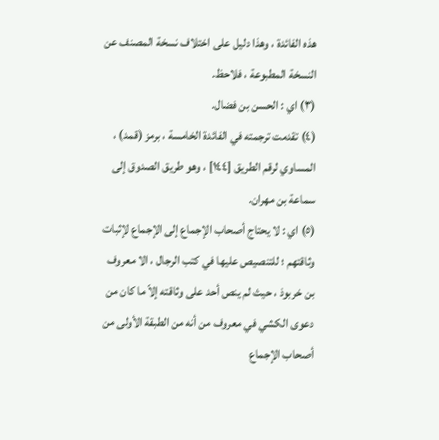هذه الفائدة ، وهذا دليل على اختلاف نسخة المصنف عن النسخة المطبوعة ، فلاحظ.
(٣) اي : الحسن بن فضال.
(٤) تقدمت ترجمته في الفائدة الخامسة ، برمز (قمد) ، المساوي لرقم الطريق [١٤٤] ، وهو طريق الصدوق إلى سماعة بن مهران.
(٥) اي : لا يحتاج أصحاب الإجماع إلى الإجماع لإثبات وثاقتهم ؛ للتنصيص عليها في كتب الرجال ، الا معروف بن خربوذ ، حيث لم ينص أحد على وثاقته إلاّ ما كان من دعوى الكشي في معروف من أنه من الطبقة الأولى من أصحاب الإجماع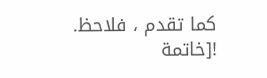كما تقدم ، فلاحظ.
![خاتمة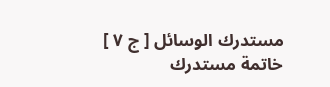مستدرك الوسائل [ ج ٧ ] خاتمة مستدرك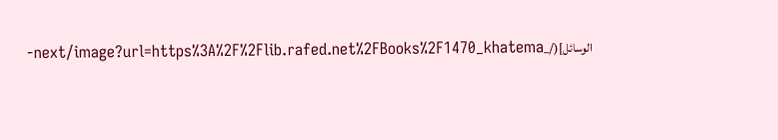الوسائل](/_next/image?url=https%3A%2F%2Flib.rafed.net%2FBooks%2F1470_khatema-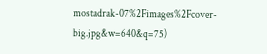mostadrak-07%2Fimages%2Fcover-big.jpg&w=640&q=75)